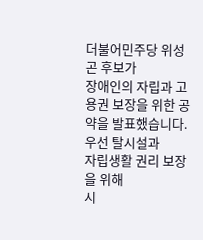더불어민주당 위성곤 후보가
장애인의 자립과 고용권 보장을 위한 공약을 발표했습니다.
우선 탈시설과
자립생활 권리 보장을 위해
시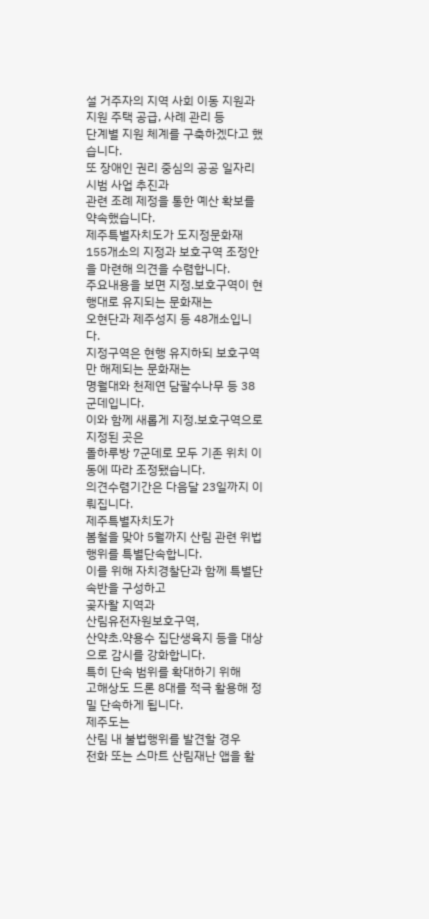설 거주자의 지역 사회 이동 지원과
지원 주택 공급, 사례 관리 등
단계별 지원 체계를 구축하겠다고 했습니다.
또 장애인 권리 중심의 공공 일자리 시범 사업 추진과
관련 조례 제정을 통한 예산 확보를 약속했습니다.
제주특별자치도가 도지정문화재 155개소의 지정과 보호구역 조정안을 마련해 의견을 수렴합니다.
주요내용을 보면 지정.보호구역이 현행대로 유지되는 문화재는
오현단과 제주성지 등 48개소입니다.
지정구역은 현행 유지하되 보호구역만 해제되는 문화재는
명월대와 천제연 담팔수나무 등 38군데입니다.
이와 함께 새롭게 지정.보호구역으로 지정된 곳은
돌하루방 7군데로 모두 기존 위치 이동에 따라 조정됐습니다.
의견수렴기간은 다음달 23일까지 이뤄집니다.
제주특별자치도가
봄철을 맞아 5월까지 산림 관련 위법 행위를 특별단속합니다.
이를 위해 자치경찰단과 함께 특별단속반을 구성하고
곶자왈 지역과
산림유전자원보호구역,
산약초.약용수 집단생육지 등을 대상으로 감시를 강화합니다.
특히 단속 범위를 확대하기 위해
고해상도 드론 8대를 적극 활용해 정밀 단속하게 됩니다.
제주도는
산림 내 불법행위를 발견할 경우
전화 또는 스마트 산림재난 앱을 활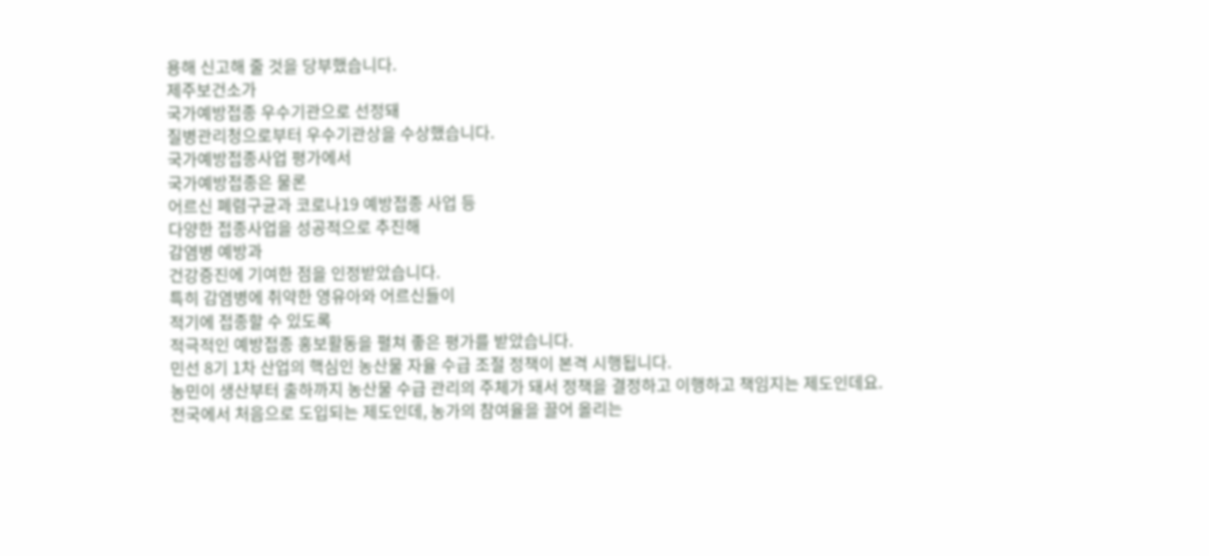용해 신고해 줄 것을 당부했습니다.
제주보건소가
국가예방접종 우수기관으로 선정돼
질병관리청으로부터 우수기관상을 수상했습니다.
국가예방접종사업 평가에서
국가예방접종은 물론
어르신 폐렴구균과 코로나19 예방접종 사업 등
다양한 접종사업을 성공적으로 추진해
감염병 예방과
건강증진에 기여한 점을 인정받았습니다.
특히 감염병에 취약한 영유아와 어르신들이
적기에 접종할 수 있도록
적극적인 예방접종 홍보활동을 펼쳐 좋은 평가를 받았습니다.
민선 8기 1차 산업의 핵심인 농산물 자율 수급 조절 정책이 본격 시행됩니다.
농민이 생산부터 출하까지 농산물 수급 관리의 주체가 돼서 정책을 결정하고 이행하고 책임지는 제도인데요.
전국에서 처음으로 도입되는 제도인데, 농가의 참여율을 끌어 올리는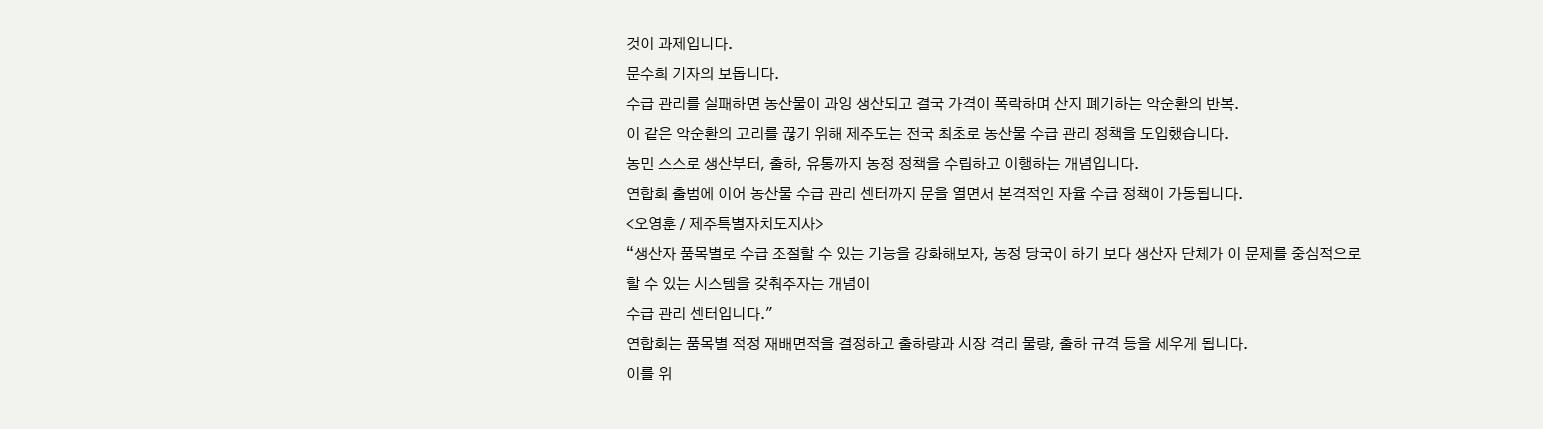것이 과제입니다.
문수희 기자의 보돕니다.
수급 관리를 실패하면 농산물이 과잉 생산되고 결국 가격이 폭락하며 산지 폐기하는 악순환의 반복.
이 같은 악순환의 고리를 끊기 위해 제주도는 전국 최초로 농산물 수급 관리 정책을 도입했습니다.
농민 스스로 생산부터, 출하, 유통까지 농정 정책을 수립하고 이행하는 개념입니다.
연합회 출범에 이어 농산물 수급 관리 센터까지 문을 열면서 본격적인 자율 수급 정책이 가동됩니다.
<오영훈 / 제주특별자치도지사>
“생산자 품목별로 수급 조절할 수 있는 기능을 강화해보자, 농정 당국이 하기 보다 생산자 단체가 이 문제를 중심적으로 할 수 있는 시스템을 갖춰주자는 개념이
수급 관리 센터입니다."
연합회는 품목별 적정 재배면적을 결정하고 출하량과 시장 격리 물량, 출하 규격 등을 세우게 됩니다.
이를 위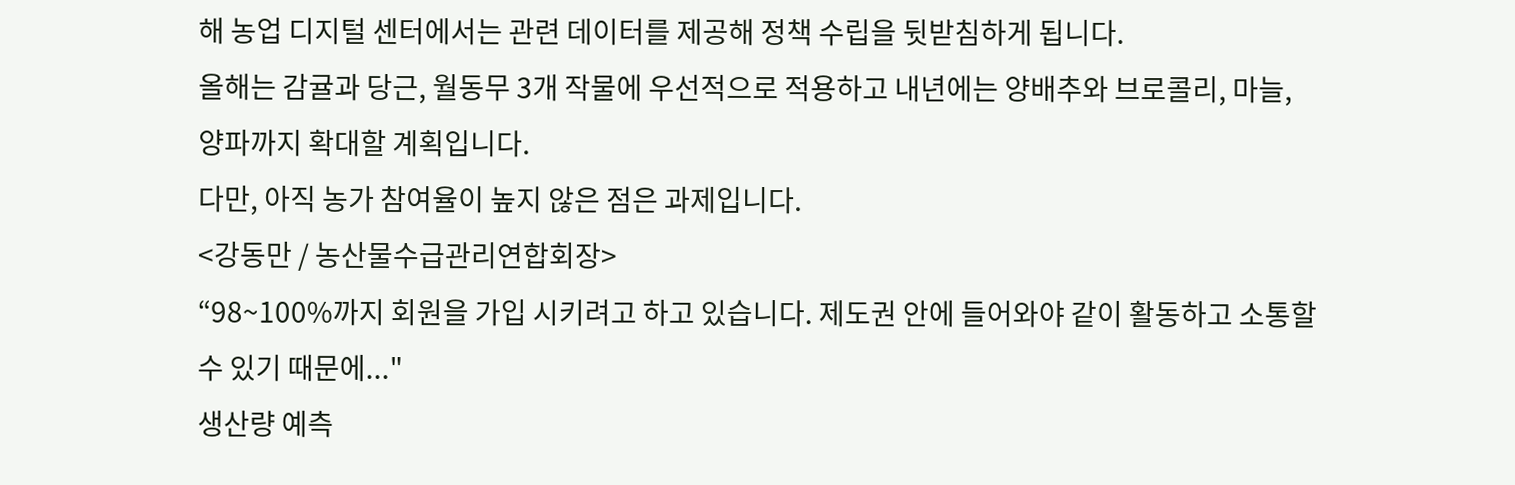해 농업 디지털 센터에서는 관련 데이터를 제공해 정책 수립을 뒷받침하게 됩니다.
올해는 감귤과 당근, 월동무 3개 작물에 우선적으로 적용하고 내년에는 양배추와 브로콜리, 마늘, 양파까지 확대할 계획입니다.
다만, 아직 농가 참여율이 높지 않은 점은 과제입니다.
<강동만 / 농산물수급관리연합회장>
“98~100%까지 회원을 가입 시키려고 하고 있습니다. 제도권 안에 들어와야 같이 활동하고 소통할 수 있기 때문에..."
생산량 예측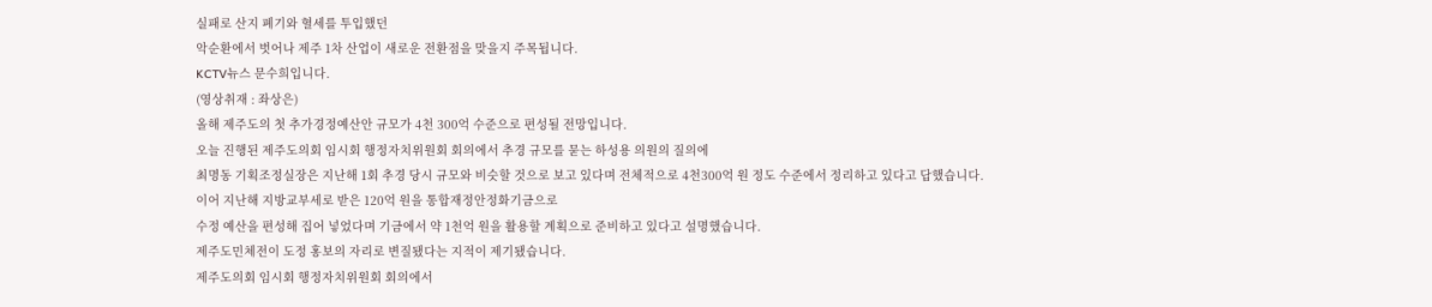실패로 산지 폐기와 혈세를 투입했던
악순환에서 벗어나 제주 1차 산업이 새로운 전환점을 맞을지 주목됩니다.
KCTV뉴스 문수희입니다.
(영상취재 : 좌상은)
올해 제주도의 첫 추가경정예산안 규모가 4천 300억 수준으로 편성될 전망입니다.
오늘 진행된 제주도의회 임시회 행정자치위원회 회의에서 추경 규모를 묻는 하성용 의원의 질의에
최명동 기획조정실장은 지난해 1회 추경 당시 규모와 비슷할 것으로 보고 있다며 전체적으로 4천300억 원 정도 수준에서 정리하고 있다고 답했습니다.
이어 지난해 지방교부세로 받은 120억 원을 통합재정안정화기금으로
수정 예산을 편성해 집어 넣었다며 기금에서 약 1천억 원을 활용할 계획으로 준비하고 있다고 설명했습니다.
제주도민체전이 도정 홍보의 자리로 변질됐다는 지적이 제기됐습니다.
제주도의회 임시회 행정자치위원회 회의에서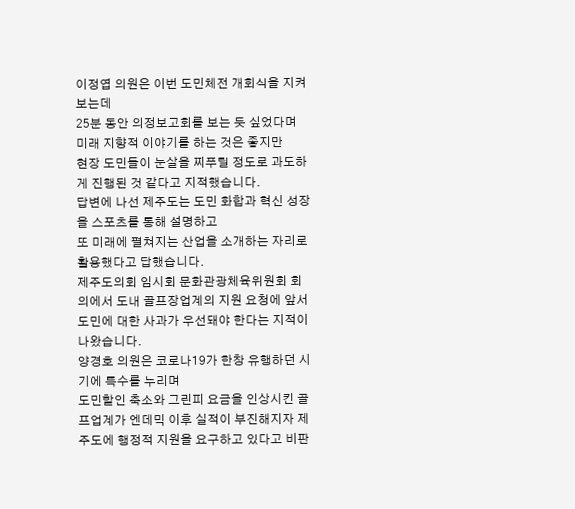이정엽 의원은 이번 도민체전 개회식을 지켜보는데
25분 동안 의정보고회를 보는 듯 싶었다며 미래 지향적 이야기를 하는 것은 좋지만
현장 도민들이 눈살을 찌푸릴 정도로 과도하게 진행된 것 같다고 지적했습니다.
답변에 나선 제주도는 도민 화합과 혁신 성장을 스포츠를 통해 설명하고
또 미래에 펼쳐지는 산업을 소개하는 자리로 활용했다고 답했습니다.
제주도의회 임시회 문화관광체육위원회 회의에서 도내 골프장업계의 지원 요청에 앞서 도민에 대한 사과가 우선돼야 한다는 지적이 나왔습니다.
양경호 의원은 코로나19가 한창 유행하던 시기에 특수를 누리며
도민할인 축소와 그린피 요금을 인상시킨 골프업계가 엔데믹 이후 실적이 부진해지자 제주도에 행정적 지원을 요구하고 있다고 비판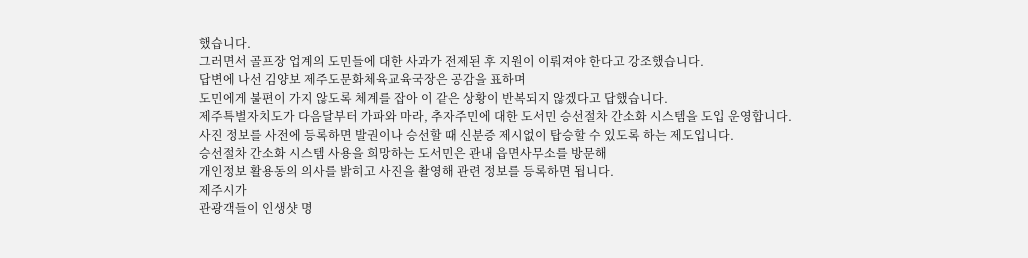했습니다.
그러면서 골프장 업계의 도민들에 대한 사과가 전제된 후 지원이 이뤄져야 한다고 강조했습니다.
답변에 나선 김양보 제주도문화체육교육국장은 공감을 표하며
도민에게 불편이 가지 않도록 체계를 잡아 이 같은 상황이 반복되지 않겠다고 답했습니다.
제주특별자치도가 다음달부터 가파와 마라, 추자주민에 대한 도서민 승선절차 간소화 시스템을 도입 운영합니다.
사진 정보를 사전에 등록하면 발권이나 승선할 때 신분증 제시없이 탑승할 수 있도록 하는 제도입니다.
승선절차 간소화 시스템 사용을 희망하는 도서민은 관내 읍면사무소를 방문해
개인정보 활용동의 의사를 밝히고 사진을 촬영해 관련 정보를 등록하면 됩니다.
제주시가
관광객들이 인생샷 명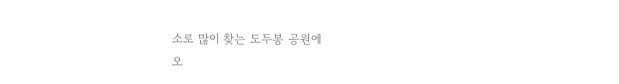소로 많이 찾는 도두봉 공원에
오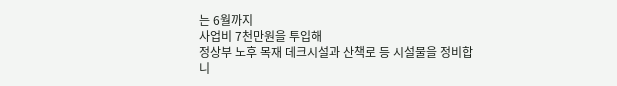는 6월까지
사업비 7천만원을 투입해
정상부 노후 목재 데크시설과 산책로 등 시설물을 정비합니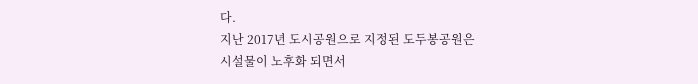다.
지난 2017년 도시공원으로 지정된 도두봉공원은
시설물이 노후화 되면서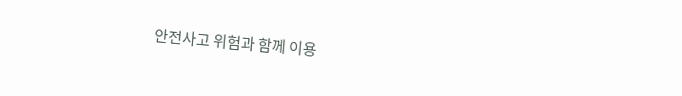안전사고 위험과 함께 이용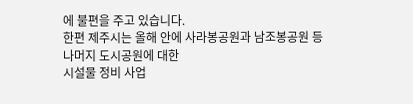에 불편을 주고 있습니다.
한편 제주시는 올해 안에 사라봉공원과 남조봉공원 등
나머지 도시공원에 대한
시설물 정비 사업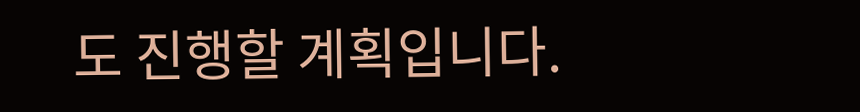도 진행할 계획입니다.